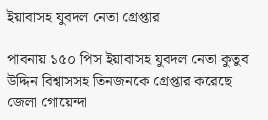ইয়াবাসহ যুবদল নেতা গ্রেপ্তার

পাবনায় ১৫০ পিস ইয়াবাসহ যুবদল নেতা কুতুব উদ্দিন বিশ্বাসসহ তিনজনকে গ্রেপ্তার করেছে জেলা গোয়েন্দা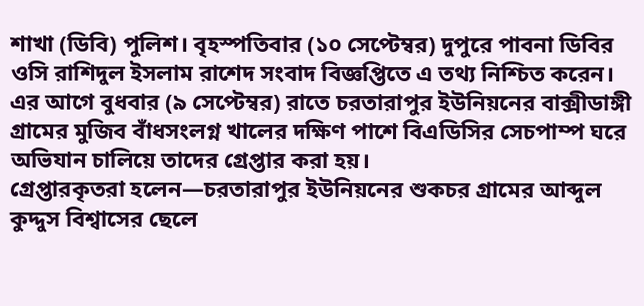শাখা (ডিবি) পুলিশ। বৃহস্পতিবার (১০ সেপ্টেম্বর) দুপুরে পাবনা ডিবির ওসি রাশিদুল ইসলাম রাশেদ সংবাদ বিজ্ঞপ্তিতে এ তথ্য নিশ্চিত করেন।
এর আগে বুধবার (৯ সেপ্টেম্বর) রাতে চরতারাপুর ইউনিয়নের বাক্সীডাঙ্গী গ্রামের মুজিব বাঁধসংলগ্ন খালের দক্ষিণ পাশে বিএডিসির সেচপাম্প ঘরে অভিযান চালিয়ে তাদের গ্রেপ্তার করা হয়।
গ্রেপ্তারকৃতরা হলেন—চরতারাপুর ইউনিয়নের শুকচর গ্রামের আব্দুল কুদ্দুস বিশ্বাসের ছেলে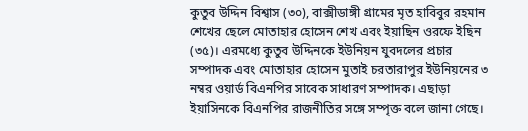কুতুব উদ্দিন বিশ্বাস (৩০), বাক্সীডাঙ্গী গ্রামের মৃত হাবিবুর রহমান শেখের ছেলে মোতাহার হোসেন শেখ এবং ইয়াছিন ওরফে ইছিন (৩৫)। এরমধ্যে কুতুব উদ্দিনকে ইউনিয়ন যুবদলের প্রচার সম্পাদক এবং মোতাহার হোসেন মুতাই চরতারাপুর ইউনিয়নের ৩ নম্বর ওয়ার্ড বিএনপির সাবেক সাধারণ সম্পাদক। এছাড়া ইয়াসিনকে বিএনপির রাজনীতির সঙ্গে সম্পৃক্ত বলে জানা গেছে।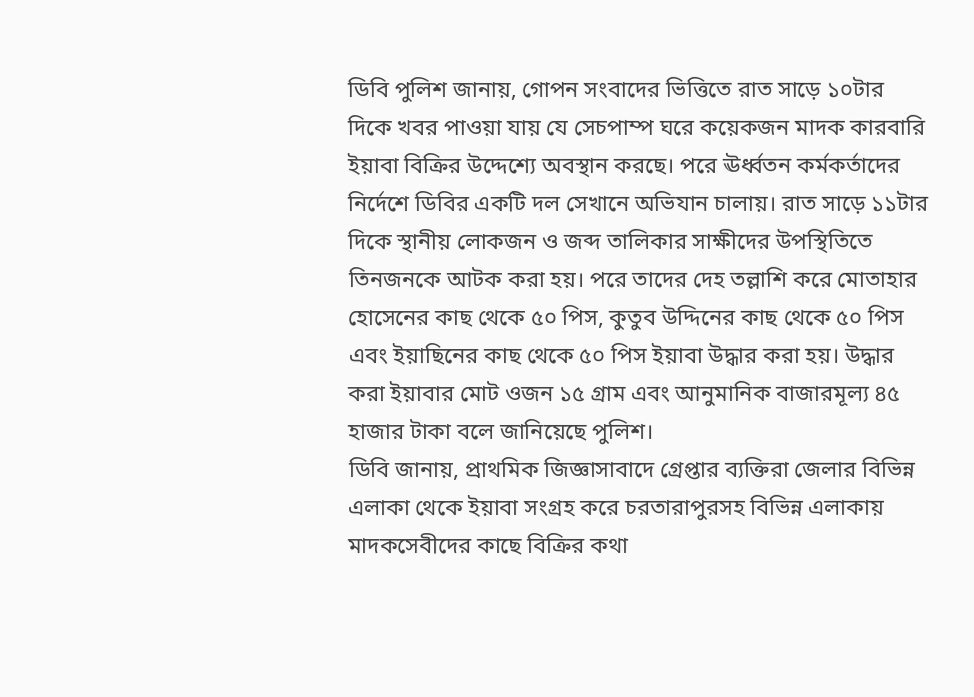ডিবি পুলিশ জানায়, গোপন সংবাদের ভিত্তিতে রাত সাড়ে ১০টার দিকে খবর পাওয়া যায় যে সেচপাম্প ঘরে কয়েকজন মাদক কারবারি ইয়াবা বিক্রির উদ্দেশ্যে অবস্থান করছে। পরে ঊর্ধ্বতন কর্মকর্তাদের নির্দেশে ডিবির একটি দল সেখানে অভিযান চালায়। রাত সাড়ে ১১টার দিকে স্থানীয় লোকজন ও জব্দ তালিকার সাক্ষীদের উপস্থিতিতে তিনজনকে আটক করা হয়। পরে তাদের দেহ তল্লাশি করে মোতাহার হোসেনের কাছ থেকে ৫০ পিস, কুতুব উদ্দিনের কাছ থেকে ৫০ পিস এবং ইয়াছিনের কাছ থেকে ৫০ পিস ইয়াবা উদ্ধার করা হয়। উদ্ধার করা ইয়াবার মোট ওজন ১৫ গ্রাম এবং আনুমানিক বাজারমূল্য ৪৫ হাজার টাকা বলে জানিয়েছে পুলিশ।
ডিবি জানায়, প্রাথমিক জিজ্ঞাসাবাদে গ্রেপ্তার ব্যক্তিরা জেলার বিভিন্ন এলাকা থেকে ইয়াবা সংগ্রহ করে চরতারাপুরসহ বিভিন্ন এলাকায় মাদকসেবীদের কাছে বিক্রির কথা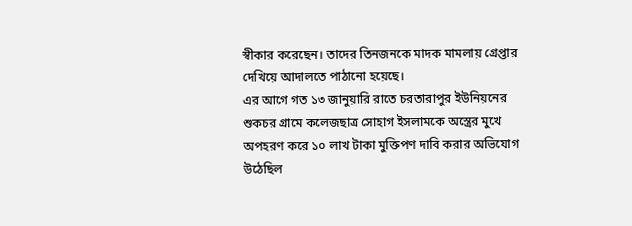স্বীকার করেছেন। তাদের তিনজনকে মাদক মামলায় গ্রেপ্তার দেখিয়ে আদালতে পাঠানো হয়েছে।
এর আগে গত ১৩ জানুয়ারি রাতে চরতারাপুর ইউনিয়নের শুকচর গ্রামে কলেজছাত্র সোহাগ ইসলামকে অস্ত্রের মুখে অপহরণ করে ১০ লাখ টাকা মুক্তিপণ দাবি করার অভিযোগ উঠেছিল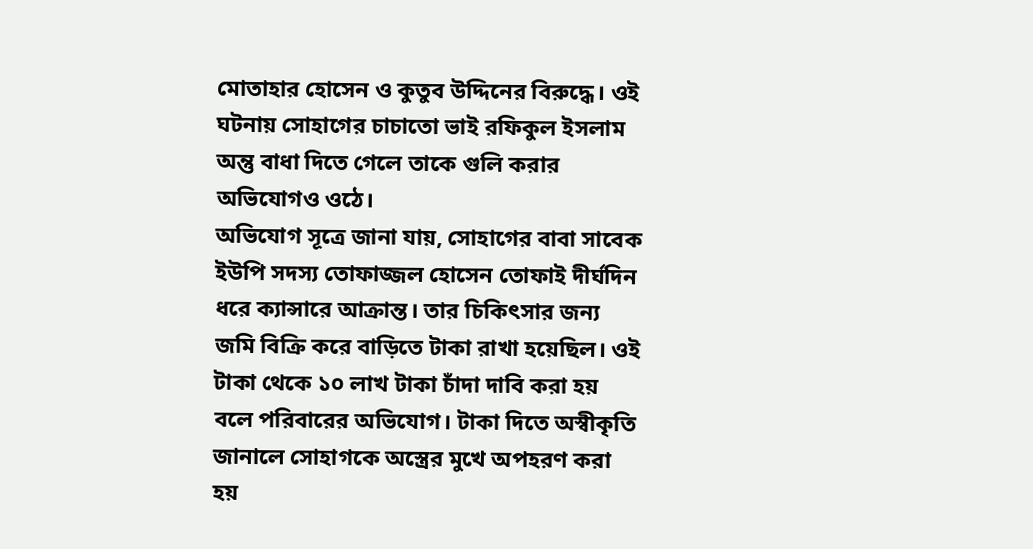মোতাহার হোসেন ও কুতুব উদ্দিনের বিরুদ্ধে। ওই ঘটনায় সোহাগের চাচাতো ভাই রফিকুল ইসলাম অন্তু বাধা দিতে গেলে তাকে গুলি করার অভিযোগও ওঠে।
অভিযোগ সূত্রে জানা যায়, সোহাগের বাবা সাবেক ইউপি সদস্য তোফাজ্জল হোসেন তোফাই দীর্ঘদিন ধরে ক্যান্সারে আক্রান্ত। তার চিকিৎসার জন্য জমি বিক্রি করে বাড়িতে টাকা রাখা হয়েছিল। ওই টাকা থেকে ১০ লাখ টাকা চাঁদা দাবি করা হয় বলে পরিবারের অভিযোগ। টাকা দিতে অস্বীকৃতি জানালে সোহাগকে অস্ত্রের মুখে অপহরণ করা হয়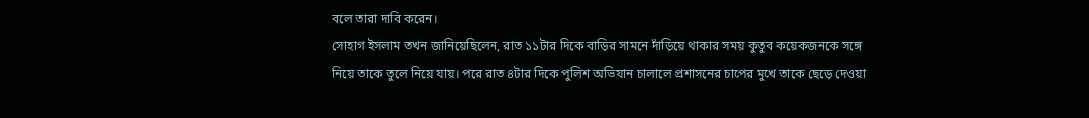বলে তারা দাবি করেন।
সোহাগ ইসলাম তখন জানিয়েছিলেন, রাত ১১টার দিকে বাড়ির সামনে দাঁড়িয়ে থাকার সময় কুতুব কয়েকজনকে সঙ্গে নিয়ে তাকে তুলে নিয়ে যায়। পরে রাত ৪টার দিকে পুলিশ অভিযান চালালে প্রশাসনের চাপের মুখে তাকে ছেড়ে দেওয়া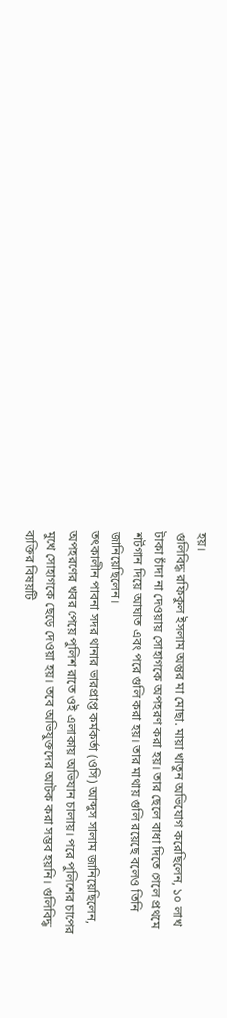হয়।
গুলিবিদ্ধ রফিকুল ইসলাম অন্তুর মা মোছা. মায়া খাতুন অভিযোগ করেছিলেন, ১০ লাখ টাকা চাঁদা না দেওয়ায় সোহাগকে অপহরণ করা হয়। তার ছেলে বাধা দিতে গেলে প্রথমে শর্টগান দিয়ে আঘাত এবং পরে গুলি করা হয়। তার মাথায় গুলি রয়েছে বলেও তিনি জানিয়েছিলেন।
তৎকালীন পাবনা সদর থানার ভারপ্রাপ্ত কর্মকর্তা (ওসি) আব্দুস সালাম জানিয়েছিলেন, অপহরণের খবর পেয়ে পুলিশ রাতে ওই এলাকায় অভিযান চালায়। পরে পুলিশের চাপের মুখে সোহাগকে ছেড়ে দেওয়া হয়। তবে অভিযুক্তদের আটক করা সম্ভব হয়নি। গুলিবিদ্ধ ব্যক্তির বিষয়টি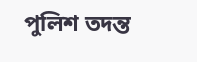পুলিশ তদন্ত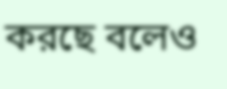করছে বলেও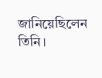জানিয়েছিলেন তিনি।